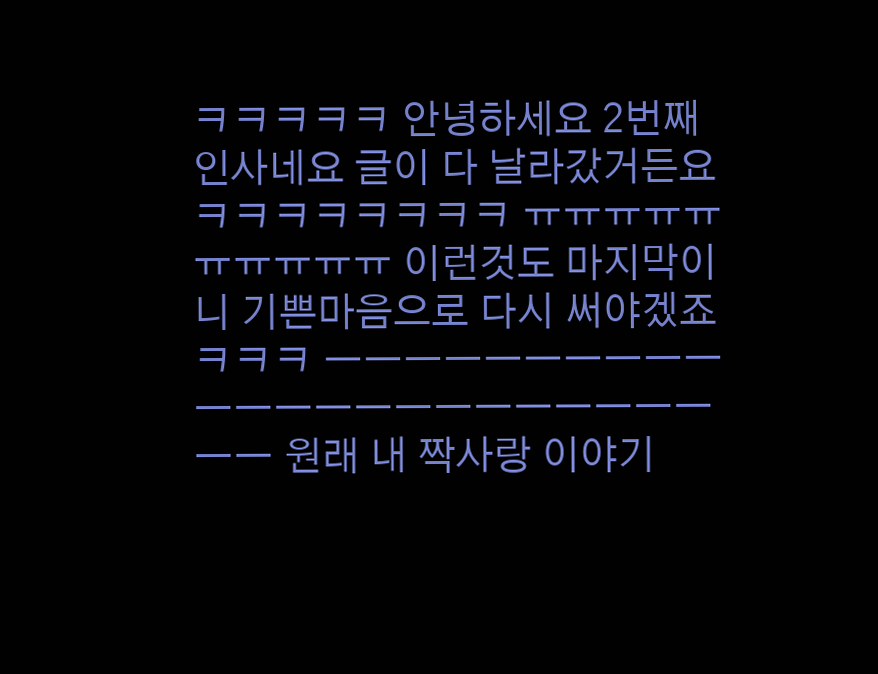ㅋㅋㅋㅋㅋ 안녕하세요 2번째 인사네요 글이 다 날라갔거든요ㅋㅋㅋㅋㅋㅋㅋㅋ ㅠㅠㅠㅠㅠㅠㅠㅠㅠㅠ 이런것도 마지막이니 기쁜마음으로 다시 써야겠죠ㅋㅋㅋ ㅡㅡㅡㅡㅡㅡㅡㅡㅡㅡㅡㅡㅡㅡㅡㅡㅡㅡㅡㅡㅡㅡㅡㅡㅡ 원래 내 짝사랑 이야기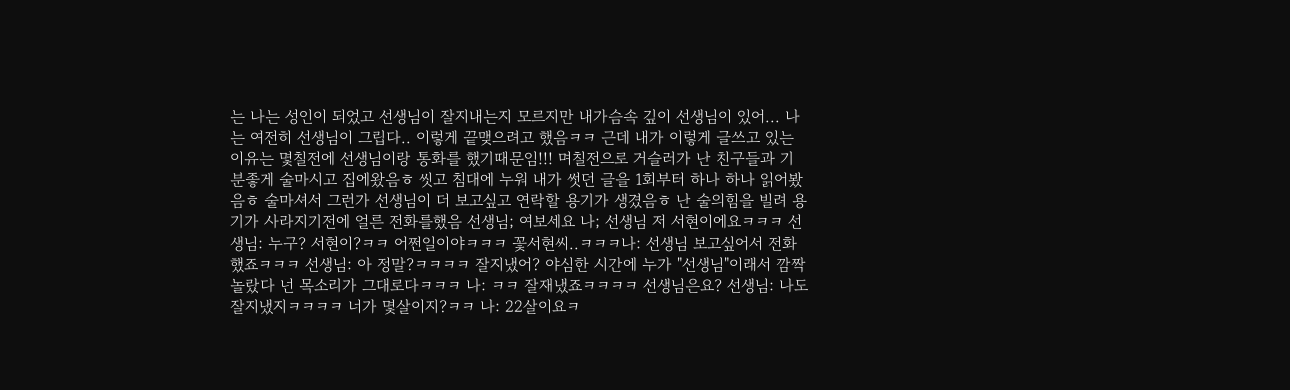는 나는 성인이 되었고 선생님이 잘지내는지 모르지만 내가슴속 깊이 선생님이 있어... 나는 여전히 선생님이 그립다.. 이렇게 끝맺으려고 했음ㅋㅋ 근데 내가 이렇게 글쓰고 있는 이유는 몇칠전에 선생님이랑 통화를 했기때문임!!! 며칠전으로 거슬러가 난 친구들과 기분좋게 술마시고 집에왔음ㅎ 씻고 침대에 누워 내가 썻던 글을 1회부터 하나 하나 읽어봤음ㅎ 술마셔서 그런가 선생님이 더 보고싶고 연락할 용기가 생겼음ㅎ 난 술의힘을 빌려 용기가 사라지기전에 얼른 전화를했음 선생님; 여보세요 나; 선생님 저 서현이에요ㅋㅋㅋ 선생님: 누구? 서현이?ㅋㅋ 어쩐일이야ㅋㅋㅋ 꽃서현씨..ㅋㅋㅋ나: 선생님 보고싶어서 전화했죠ㅋㅋㅋ 선생님: 아 정말?ㅋㅋㅋㅋ 잘지냈어? 야심한 시간에 누가 "선생님"이래서 깜짝놀랐다 넌 목소리가 그대로다ㅋㅋㅋ 나: ㅋㅋ 잘재냈죠ㅋㅋㅋㅋ 선생님은요? 선생님: 나도 잘지냈지ㅋㅋㅋㅋ 너가 몇살이지?ㅋㅋ 나: 22살이요ㅋ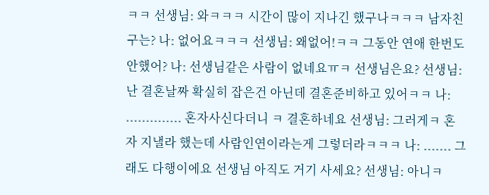ㅋㅋ 선생님: 와ㅋㅋㅋ 시간이 많이 지나긴 했구나ㅋㅋㅋ 남자친구는? 나: 없어요ㅋㅋㅋ 선생님: 왜없어!ㅋㅋ 그동안 연애 한번도 안했어? 나: 선생님같은 사람이 없네요ㅠㅋ 선생님은요? 선생님: 난 결혼날짜 확실히 잡은건 아닌데 결혼준비하고 있어ㅋㅋ 나: .............. 혼자사신다더니 ㅋ 결혼하네요 선생님: 그러게ㅋ 혼자 지낼라 했는데 사람인연이라는게 그렇더라ㅋㅋㅋ 나: ....... 그래도 다행이에요 선생님 아직도 거기 사세요? 선생님: 아니ㅋ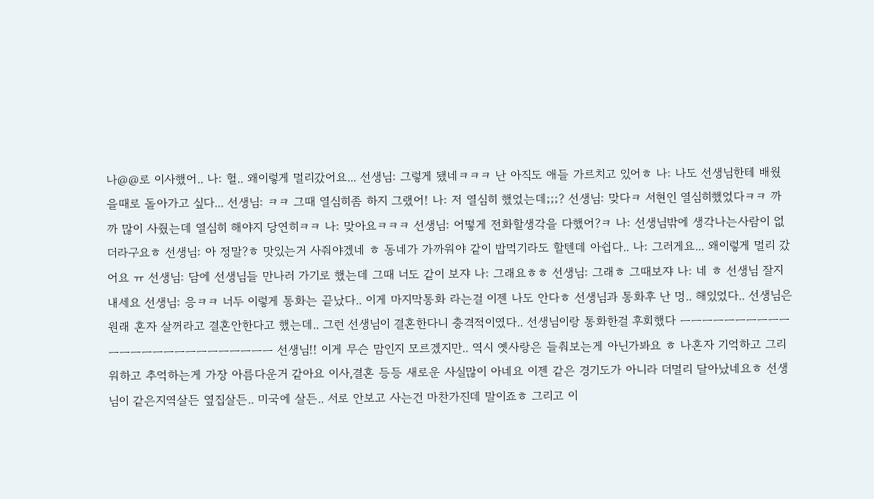나@@로 이사했어.. 나: 헐.. 왜이렇게 멀리갔어요... 선생님: 그렇게 됐네ㅋㅋㅋ 난 아직도 애들 가르치고 있어ㅎ 나: 나도 선생님한테 배웠을때로 돌아가고 싶다... 선생님: ㅋㅋ 그때 열심히좀 하지 그랬어! 나: 저 열심히 했었는데;;;? 선생님: 맞다ㅋ 서현인 열심히했었다ㅋㅋ 까까 많이 사줬는데 열심히 해야지 당연히ㅋㅋ 나: 맞아요ㅋㅋㅋ 선생님: 어떻게 전화할생각을 다했어?ㅋ 나: 선생님밖에 생각나는사람이 없더라구요ㅎ 선생님: 아 정말?ㅎ 맛있는거 사줘야겠네 ㅎ 동네가 가까워야 같이 밥먹기라도 할텐데 아쉽다.. 나: 그러게요... 왜이렇게 멀리 갔어요 ㅠ 선생님: 담에 선생님들 만나러 가기로 했는데 그때 너도 같이 보쟈 나: 그래요ㅎㅎ 선생님: 그래ㅎ 그때보쟈 나: 네 ㅎ 선생님 잘지내세요 선생님: 응ㅋㅋ 너두 이렇게 통화는 끝났다.. 이게 마지막통화 라는걸 이젠 나도 안다ㅎ 선생님과 통화후 난 멍.. 해있었다.. 선생님은 원래 혼자 살꺼라고 결혼안한다고 했는데.. 그런 선생님이 결혼한다니 충격적이였다.. 선생님이랑 통화한걸 후회했다 ㅡㅡㅡㅡㅡㅡㅡㅡㅡㅡㅡㅡㅡㅡㅡㅡㅡㅡㅡㅡㅡㅡㅡㅡㅡ 선생님!! 이게 무슨 맘인지 모르겠지만.. 역시 옛사랑은 들춰보는게 아닌가봐요 ㅎ 나혼자 기억하고 그리워하고 추억하는게 가장 아름다운거 같아요 이사,결혼 등등 새로운 사실많이 아네요 이젠 같은 경기도가 아니라 더멀리 달아났네요ㅎ 선생님이 같은지역살든 옆집살든.. 미국에 살든.. 서로 안보고 사는건 마찬가진데 말이죠ㅎ 그리고 이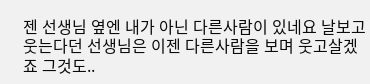젠 선생님 옆엔 내가 아닌 다른사람이 있네요 날보고 웃는다던 선생님은 이젠 다른사람을 보며 웃고살겠죠 그것도..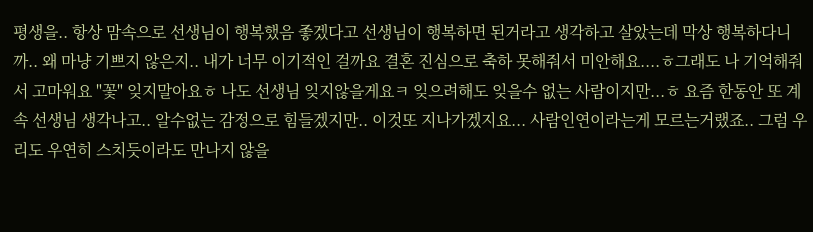평생을.. 항상 맘속으로 선생님이 행복했음 좋겠다고 선생님이 행복하면 된거라고 생각하고 살았는데 막상 행복하다니까.. 왜 마냥 기쁘지 않은지.. 내가 너무 이기적인 걸까요 결혼 진심으로 축하 못해줘서 미안해요....ㅎ그래도 나 기억해줘서 고마워요 "꽃" 잊지말아요ㅎ 나도 선생님 잊지않을게요ㅋ 잊으려해도 잊을수 없는 사람이지만...ㅎ 요즘 한동안 또 계속 선생님 생각나고.. 알수없는 감정으로 힘들겠지만.. 이것또 지나가겠지요... 사람인연이라는게 모르는거랬죠.. 그럼 우리도 우연히 스치듯이라도 만나지 않을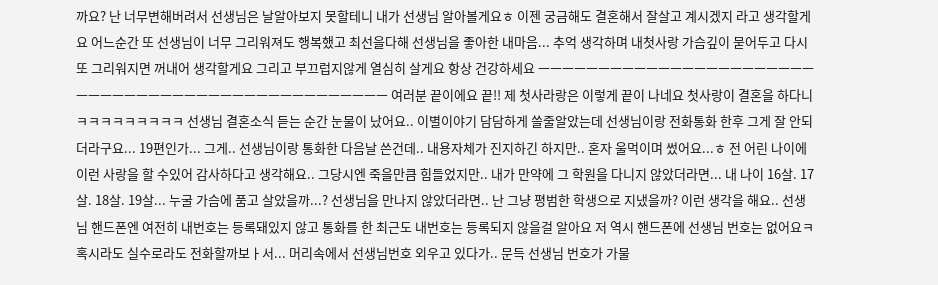까요? 난 너무변해버려서 선생님은 날알아보지 못할테니 내가 선생님 알아볼게요ㅎ 이젠 궁금해도 결혼해서 잘살고 계시겠지 라고 생각할게요 어느순간 또 선생님이 너무 그리워져도 행복했고 최선을다해 선생님을 좋아한 내마음... 추억 생각하며 내첫사랑 가슴깊이 묻어두고 다시 또 그리워지면 꺼내어 생각할게요 그리고 부끄럽지않게 열심히 살게요 항상 건강하세요 ㅡㅡㅡㅡㅡㅡㅡㅡㅡㅡㅡㅡㅡㅡㅡㅡㅡㅡㅡㅡㅡㅡㅡㅡㅡㅡㅡㅡㅡㅡㅡㅡㅡㅡㅡㅡㅡㅡㅡㅡㅡㅡㅡㅡㅡㅡㅡㅡㅡ 여러분 끝이에요 끝!! 제 첫사라랑은 이렇게 끝이 나네요 첫사랑이 결혼을 하다니ㅋㅋㅋㅋㅋㅋㅋㅋㅋ 선생님 결혼소식 듣는 순간 눈물이 났어요.. 이별이야기 담담하게 쓸줄알았는데 선생님이랑 전화통화 한후 그게 잘 안되더라구요... 19편인가... 그게.. 선생님이랑 통화한 다음날 쓴건데.. 내용자체가 진지하긴 하지만.. 혼자 울먹이며 썼어요...ㅎ 전 어린 나이에 이런 사랑을 할 수있어 감사하다고 생각해요.. 그당시엔 죽을만큼 힘들었지만.. 내가 만약에 그 학원을 다니지 않았더라면... 내 나이 16살. 17살. 18살. 19살... 누굴 가슴에 품고 살았을까...? 선생님을 만나지 않았더라면.. 난 그냥 평범한 학생으로 지냈을까? 이런 생각을 해요.. 선생님 핸드폰엔 여전히 내번호는 등록돼있지 않고 통화를 한 최근도 내번호는 등록되지 않을걸 알아요 저 역시 핸드폰에 선생님 번호는 없어요ㅋ 혹시라도 실수로라도 전화할까보ㅏ서... 머리속에서 선생님번호 외우고 있다가.. 문득 선생님 번호가 가물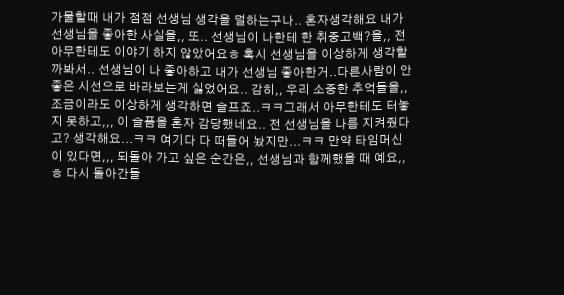가물할때 내가 점점 선생님 생각을 덜하는구나.. 혼자생각해요 내가 선생님을 좋아한 사실을,, 또.. 선생님이 나한테 한 취중고백?을,, 전 아무한테도 이야기 하지 않았어요ㅎ 혹시 선생님을 이상하게 생각할까봐서.. 선생님이 나 좋아하고 내가 선생님 좋아한거..다른사람이 안 좋은 시선으로 바라보는게 싫었어요.. 감히,, 우리 소중한 추억들을,, 조금이라도 이상하게 생각하면 슬프죠..ㅋㅋ그래서 아무한테도 터놓지 못하고,,, 이 슬픔을 혼자 감당했네요.. 전 선생님을 나름 지켜줬다고? 생각해요...ㅋㅋ 여기다 다 떠들어 놨지만...ㅋㅋ 만약 타임머신이 있다면,,, 되돌아 가고 싶은 순간은,, 선생님과 함께했을 때 예요,,ㅎ 다시 돌아간들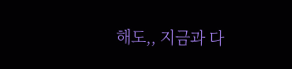해도,, 지금과 다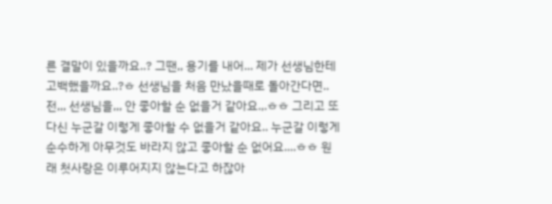른 결말이 있을까요..? 그땐,, 용기를 내어... 제가 선생님한테 고백했을까요..?ㅎ 선생님을 처음 만났을때로 돌아간다면.. 전,,, 선생님을,,, 안 좋아할 순 없을거 같아요.,.ㅎㅎ 그리고 또 다신 누군갈 이렇게 좋아할 수 없을거 같아요.. 누군갈 이렇게 순수하게 아무것도 바라지 않고 좋아할 순 없어요....ㅎㅎ 원래 첫사랑은 이루어지지 않는다고 하잖아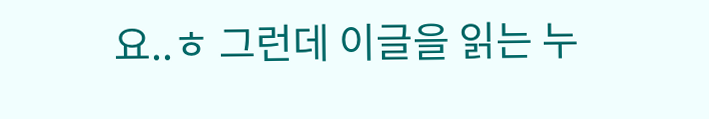요..ㅎ 그런데 이글을 읽는 누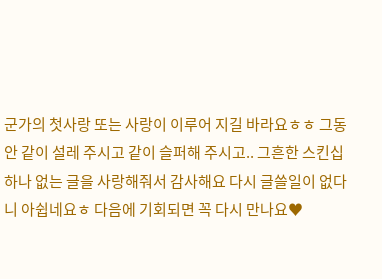군가의 첫사랑 또는 사랑이 이루어 지길 바라요ㅎㅎ 그동안 같이 설레 주시고 같이 슬퍼해 주시고.. 그흔한 스킨십 하나 없는 글을 사랑해줘서 감사해요 다시 글쓸일이 없다니 아쉽네요ㅎ 다음에 기회되면 꼭 다시 만나요♥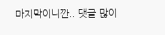마지막이니깐.. 댓글 많이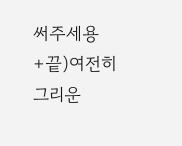써주세용
+끝)여전히 그리운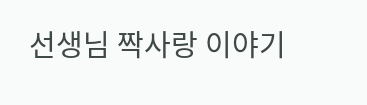선생님 짝사랑 이야기